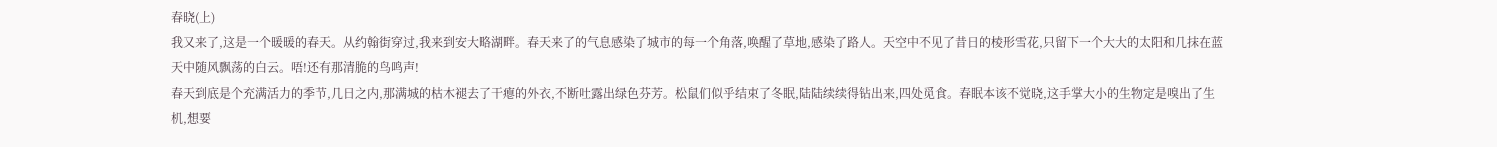春晓(上)
我又来了,这是一个暖暖的春天。从约翰街穿过,我来到安大略湖畔。春天来了的气息感染了城市的每一个角落,唤醒了草地,感染了路人。天空中不见了昔日的棱形雪花,只留下一个大大的太阳和几抹在蓝天中随风飘荡的白云。唔!还有那清脆的鸟鸣声!
春天到底是个充满活力的季节,几日之内,那满城的枯木褪去了干瘪的外衣,不断吐露出绿色芬芳。松鼠们似乎结束了冬眠,陆陆续续得钻出来,四处觅食。春眠本该不觉晓,这手掌大小的生物定是嗅出了生机,想要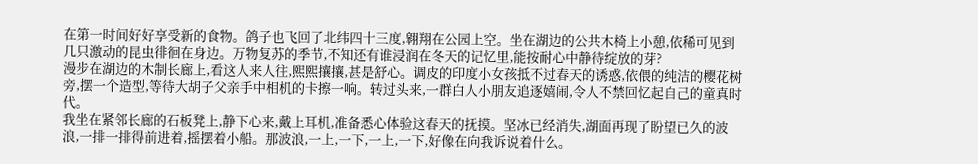在第一时间好好享受新的食物。鸽子也飞回了北纬四十三度,翱翔在公园上空。坐在湖边的公共木椅上小憩,依稀可见到几只激动的昆虫徘徊在身边。万物复苏的季节,不知还有谁浸润在冬天的记忆里,能按耐心中静待绽放的芽?
漫步在湖边的木制长廊上,看这人来人往,熙熙攘攘,甚是舒心。调皮的印度小女孩抵不过春天的诱惑,依偎的纯洁的樱花树旁,摆一个造型,等待大胡子父亲手中相机的卡擦一响。转过头来,一群白人小朋友追逐嬉闹,令人不禁回忆起自己的童真时代。
我坐在紧邻长廊的石板凳上,静下心来,戴上耳机,准备悉心体验这春天的抚摸。坚冰已经消失,湖面再现了盼望已久的波浪,一排一排得前进着,摇摆着小船。那波浪,一上,一下,一上,一下,好像在向我诉说着什么。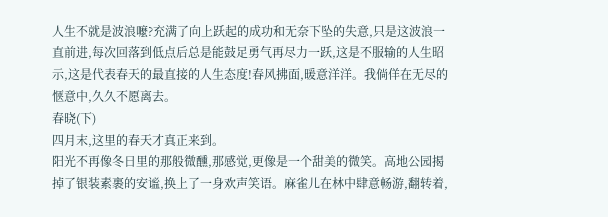人生不就是波浪嚒?充满了向上跃起的成功和无奈下坠的失意,只是这波浪一直前进,每次回落到低点后总是能鼓足勇气再尽力一跃,这是不服输的人生昭示,这是代表春天的最直接的人生态度!春风拂面,暖意洋洋。我倘佯在无尽的惬意中,久久不愿离去。
春晓(下)
四月末,这里的春天才真正来到。
阳光不再像冬日里的那般微醺,那感觉,更像是一个甜美的微笑。高地公园揭掉了银装素裹的安谧,换上了一身欢声笑语。麻雀儿在林中肆意畅游,翻转着,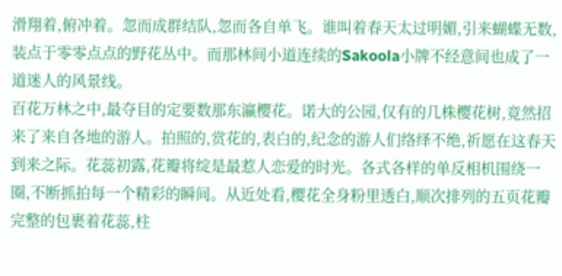滑翔着,俯冲着。忽而成群结队,忽而各自单飞。谁叫着春天太过明媚,引来蝴蝶无数,装点于零零点点的野花丛中。而那林间小道连续的Sakoola小牌不经意间也成了一道迷人的风景线。
百花万林之中,最夺目的定要数那东瀛樱花。诺大的公园,仅有的几株樱花树,竟然招来了来自各地的游人。拍照的,赏花的,表白的,纪念的游人们络绎不绝,祈愿在这春天到来之际。花蕊初露,花瓣将绽是最惹人恋爱的时光。各式各样的单反相机围绕一圈,不断抓拍每一个精彩的瞬间。从近处看,樱花全身粉里透白,顺次排列的五页花瓣完整的包裹着花蕊,柱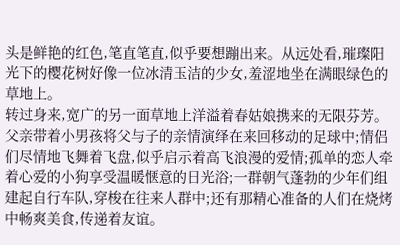头是鲜艳的红色,笔直笔直,似乎要想蹦出来。从远处看,璀璨阳光下的樱花树好像一位冰清玉洁的少女,羞涩地坐在满眼绿色的草地上。
转过身来,宽广的另一面草地上洋溢着春姑娘携来的无限芬芳。父亲带着小男孩将父与子的亲情演绎在来回移动的足球中;情侣们尽情地飞舞着飞盘,似乎启示着高飞浪漫的爱情;孤单的恋人牵着心爱的小狗享受温暖惬意的日光浴;一群朝气蓬勃的少年们组建起自行车队,穿梭在往来人群中;还有那精心准备的人们在烧烤中畅爽美食,传递着友谊。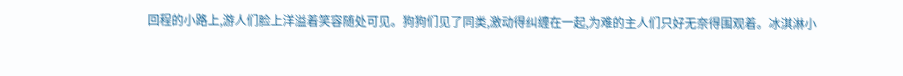回程的小路上,游人们脸上洋溢着笑容随处可见。狗狗们见了同类,激动得纠缠在一起,为难的主人们只好无奈得围观着。冰淇淋小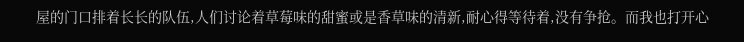屋的门口排着长长的队伍,人们讨论着草莓味的甜蜜或是香草味的清新,耐心得等待着,没有争抢。而我也打开心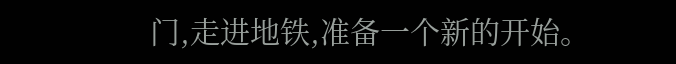门,走进地铁,准备一个新的开始。